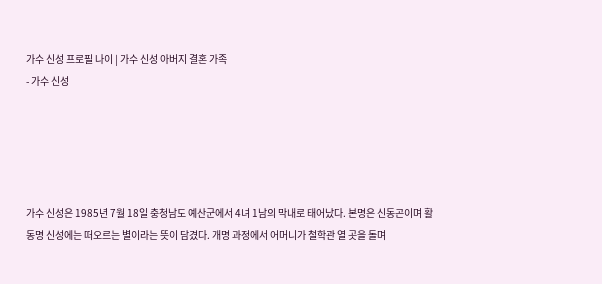가수 신성 프로필 나이 | 가수 신성 아버지 결혼 가족
- 가수 신성





가수 신성은 1985년 7월 18일 충청남도 예산군에서 4녀 1남의 막내로 태어났다. 본명은 신동곤이며 활동명 신성에는 떠오르는 별이라는 뜻이 담겼다. 개명 과정에서 어머니가 철학관 열 곳을 돌며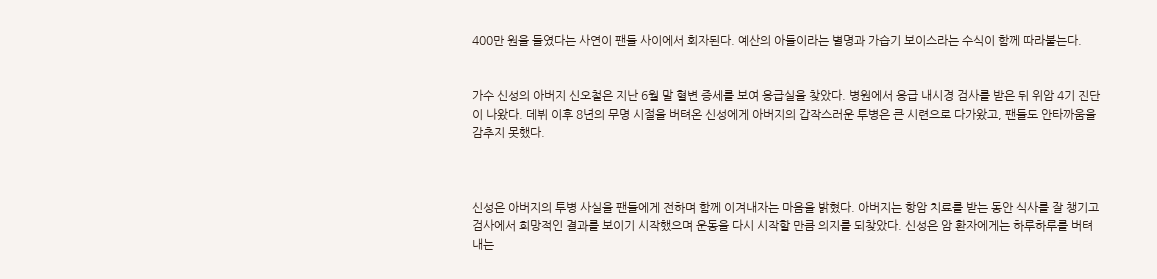400만 원을 들였다는 사연이 팬들 사이에서 회자된다. 예산의 아들이라는 별명과 가습기 보이스라는 수식이 함께 따라붙는다.


가수 신성의 아버지 신오철은 지난 6월 말 혈변 증세를 보여 응급실을 찾았다. 병원에서 응급 내시경 검사를 받은 뒤 위암 4기 진단이 나왔다. 데뷔 이후 8년의 무명 시절을 버텨온 신성에게 아버지의 갑작스러운 투병은 큰 시련으로 다가왔고, 팬들도 안타까움을 감추지 못했다.



신성은 아버지의 투병 사실을 팬들에게 전하며 함께 이겨내자는 마음을 밝혔다. 아버지는 항암 치료를 받는 동안 식사를 잘 챙기고 검사에서 희망적인 결과를 보이기 시작했으며 운동을 다시 시작할 만큼 의지를 되찾았다. 신성은 암 환자에게는 하루하루를 버텨내는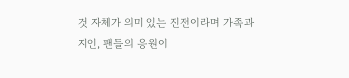것 자체가 의미 있는 진전이라며 가족과 지인, 팬들의 응원이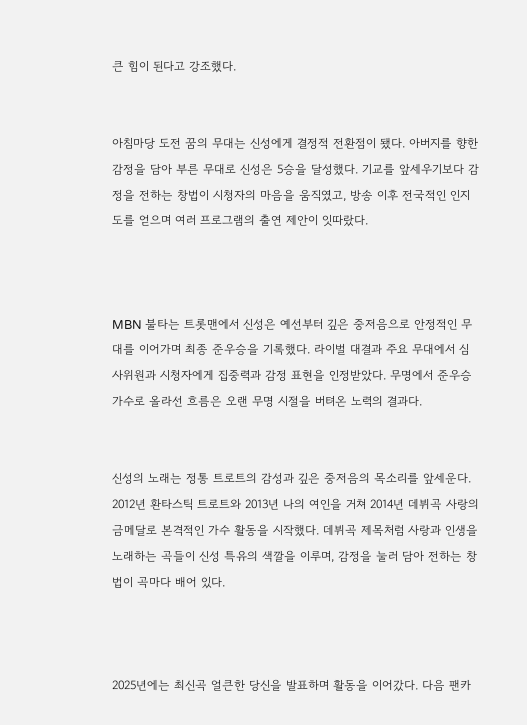큰 힘이 된다고 강조했다.


아침마당 도전 꿈의 무대는 신성에게 결정적 전환점이 됐다. 아버지를 향한 감정을 담아 부른 무대로 신성은 5승을 달성했다. 기교를 앞세우기보다 감정을 전하는 창법이 시청자의 마음을 움직였고, 방송 이후 전국적인 인지도를 얻으며 여러 프로그램의 출연 제안이 잇따랐다.



MBN 불타는 트롯맨에서 신성은 예선부터 깊은 중저음으로 안정적인 무대를 이어가며 최종 준우승을 기록했다. 라이벌 대결과 주요 무대에서 심사위원과 시청자에게 집중력과 감정 표현을 인정받았다. 무명에서 준우승 가수로 올라선 흐름은 오랜 무명 시절을 버텨온 노력의 결과다.


신성의 노래는 정통 트로트의 감성과 깊은 중저음의 목소리를 앞세운다. 2012년 환타스틱 트로트와 2013년 나의 여인을 거쳐 2014년 데뷔곡 사랑의 금메달로 본격적인 가수 활동을 시작했다. 데뷔곡 제목처럼 사랑과 인생을 노래하는 곡들이 신성 특유의 색깔을 이루며, 감정을 눌러 담아 전하는 창법이 곡마다 배어 있다.



2025년에는 최신곡 얼큰한 당신을 발표하며 활동을 이어갔다. 다음 팬카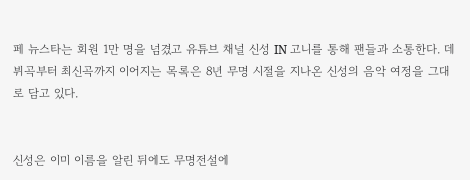페 뉴스타는 회원 1만 명을 넘겼고 유튜브 채널 신성 IN 고니를 통해 팬들과 소통한다. 데뷔곡부터 최신곡까지 이어지는 목록은 8년 무명 시절을 지나온 신성의 음악 여정을 그대로 담고 있다.


신성은 이미 이름을 알린 뒤에도 무명전설에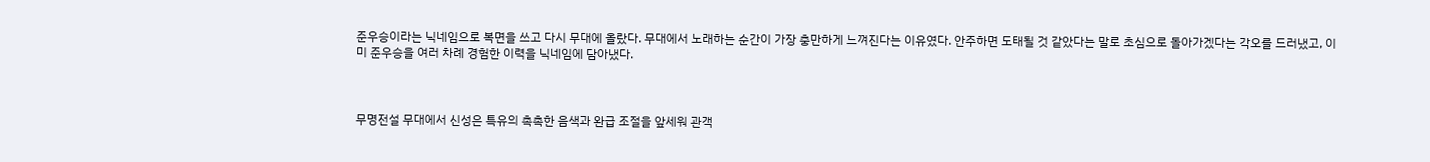준우승이라는 닉네임으로 복면을 쓰고 다시 무대에 올랐다. 무대에서 노래하는 순간이 가장 충만하게 느껴진다는 이유였다. 안주하면 도태될 것 같았다는 말로 초심으로 돌아가겠다는 각오를 드러냈고, 이미 준우승을 여러 차례 경험한 이력을 닉네임에 담아냈다.



무명전설 무대에서 신성은 특유의 촉촉한 음색과 완급 조절을 앞세워 관객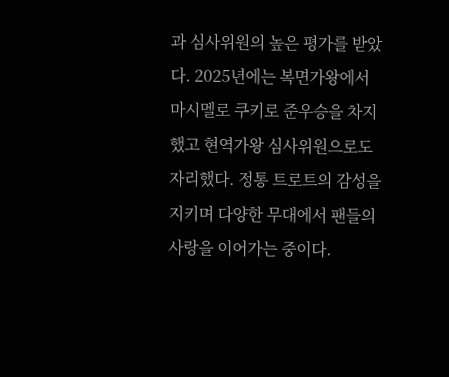과 심사위원의 높은 평가를 받았다. 2025년에는 복면가왕에서 마시멜로 쿠키로 준우승을 차지했고 현역가왕 심사위원으로도 자리했다. 정통 트로트의 감성을 지키며 다양한 무대에서 팬들의 사랑을 이어가는 중이다.